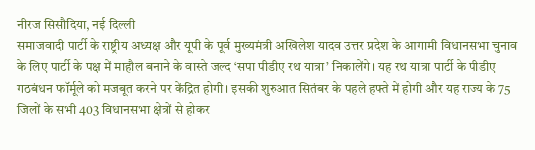नीरज सिसौदिया, नई दिल्ली
समाजवादी पार्टी के राष्ट्रीय अध्यक्ष और यूपी के पूर्व मुख्यमंत्री अखिलेश यादव उत्तर प्रदेश के आगामी विधानसभा चुनाव के लिए पार्टी के पक्ष में माहौल बनाने के वास्ते जल्द ‘सपा पीडीए रथ यात्रा’ निकालेंगे। यह रथ यात्रा पार्टी के पीडीए गठबंधन फॉर्मूले को मजबूत करने पर केंद्रित होगी। इसकी शुरुआत सितंबर के पहले हफ्ते में होगी और यह राज्य के 75 जिलों के सभी 403 विधानसभा क्षेत्रों से होकर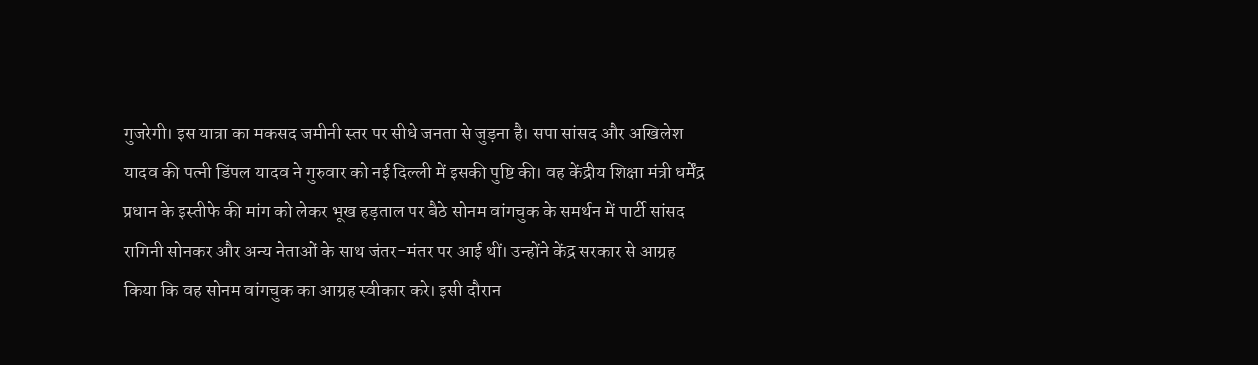गुजरेगी। इस यात्रा का मकसद जमीनी स्तर पर सीधे जनता से जुड़ना है। सपा सांसद और अखिलेश यादव की पत्नी डिंपल यादव ने गुरुवार को नई दिल्ली में इसकी पुष्टि की। वह केंद्रीय शिक्षा मंत्री धर्मेंद्र प्रधान के इस्तीफे की मांग को लेकर भूख हड़ताल पर बैठे सोनम वांगचुक के समर्थन में पार्टी सांसद रागिनी सोनकर और अन्य नेताओं के साथ जंतर-मंतर पर आई थीं। उन्होंने केंद्र सरकार से आग्रह किया कि वह सोनम वांगचुक का आग्रह स्वीकार करे। इसी दौरान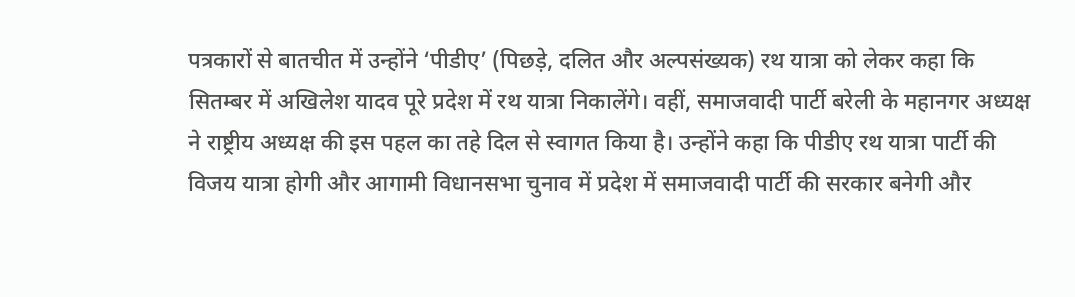पत्रकारों से बातचीत में उन्होंने ‘पीडीए’ (पिछड़े, दलित और अल्पसंख्यक) रथ यात्रा को लेकर कहा कि सितम्बर में अखिलेश यादव पूरे प्रदेश में रथ यात्रा निकालेंगे। वहीं, समाजवादी पार्टी बरेली के महानगर अध्यक्ष ने राष्ट्रीय अध्यक्ष की इस पहल का तहे दिल से स्वागत किया है। उन्होंने कहा कि पीडीए रथ यात्रा पार्टी की विजय यात्रा होगी और आगामी विधानसभा चुनाव में प्रदेश में समाजवादी पार्टी की सरकार बनेगी और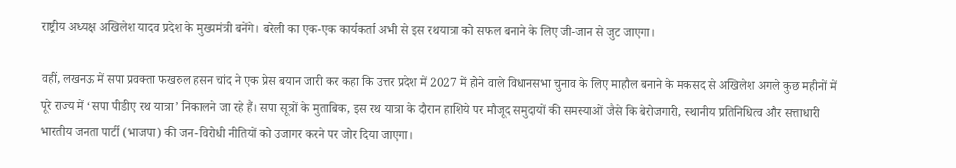राष्ट्रीय अध्यक्ष अखिलेश यादव प्रदेश के मुख्यमंत्री बनेंगे। बरेली का एक-एक कार्यकर्ता अभी से इस रथयात्रा को सफल बनाने के लिए जी-जान से जुट जाएगा।

वहीं, लखनऊ में सपा प्रवक्ता फखरुल हसन चांद ने एक प्रेस बयान जारी कर कहा कि उत्तर प्रदेश में 2027 में होने वाले विधानसभा चुनाव के लिए माहौल बनाने के मकसद से अखिलेश अगले कुछ महीनों में पूरे राज्य में ‘सपा पीडीए रथ यात्रा’ निकालने जा रहे हैं। सपा सूत्रों के मुताबिक, इस रथ यात्रा के दौरान हाशिये पर मौजूद समुदायों की समस्याओं जैसे कि बेरोजगारी, स्थानीय प्रतिनिधित्व और सत्ताधारी भारतीय जनता पार्टी (भाजपा) की जन-विरोधी नीतियों को उजागर करने पर जोर दिया जाएगा।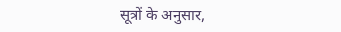सूत्रों के अनुसार,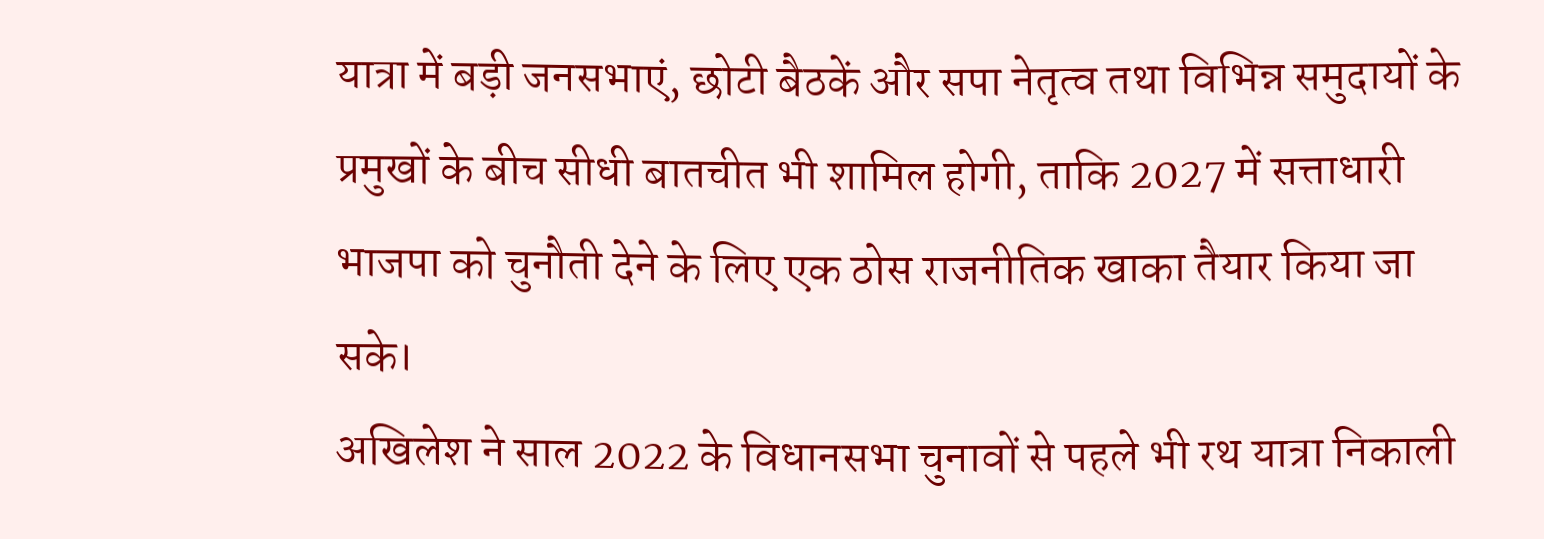यात्रा में बड़ी जनसभाएं, छोटी बैठकें और सपा नेतृत्व तथा विभिन्न समुदायों के प्रमुखों के बीच सीधी बातचीत भी शामिल होगी, ताकि 2027 में सत्ताधारी भाजपा को चुनौती देने के लिए एक ठोस राजनीतिक खाका तैयार किया जा सके।
अखिलेश ने साल 2022 के विधानसभा चुनावों से पहले भी रथ यात्रा निकाली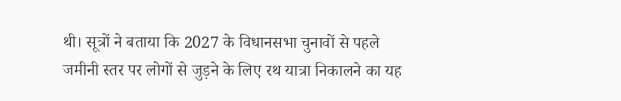थी। सूत्रों ने बताया कि 2027 के विधानसभा चुनावों से पहले जमीनी स्तर पर लोगों से जुड़ने के लिए रथ यात्रा निकालने का यह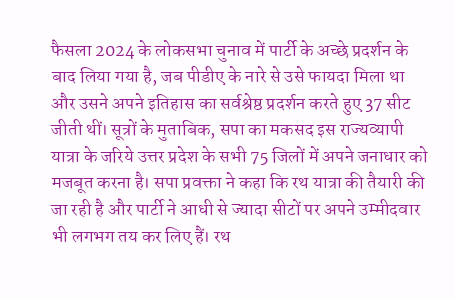फैसला 2024 के लोकसभा चुनाव में पार्टी के अच्छे प्रदर्शन के बाद लिया गया है, जब पीडीए के नारे से उसे फायदा मिला था और उसने अपने इतिहास का सर्वश्रेष्ठ प्रदर्शन करते हुए 37 सीट जीती थीं। सूत्रों के मुताबिक, सपा का मकसद इस राज्यव्यापी यात्रा के जरिये उत्तर प्रदेश के सभी 75 जिलों में अपने जनाधार को मजबूत करना है। सपा प्रवक्ता ने कहा कि रथ यात्रा की तैयारी की जा रही है और पार्टी ने आधी से ज्यादा सीटों पर अपने उम्मीदवार भी लगभग तय कर लिए हैं। रथ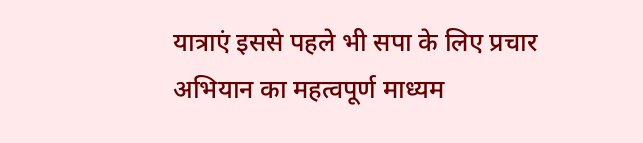यात्राएं इससे पहले भी सपा के लिए प्रचार अभियान का महत्वपूर्ण माध्यम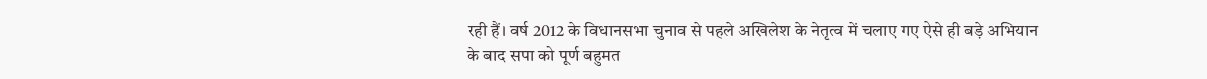रही हैं। वर्ष 2012 के विधानसभा चुनाव से पहले अखिलेश के नेतृत्व में चलाए गए ऐसे ही बड़े अभियान के बाद सपा को पूर्ण बहुमत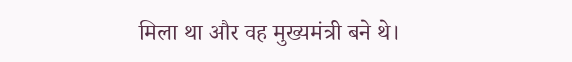मिला था और वह मुख्यमंत्री बने थे।